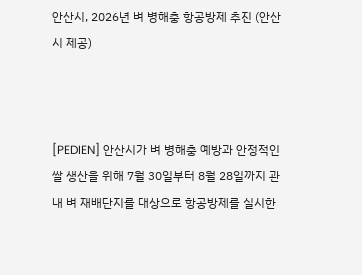안산시, 2026년 벼 병해충 항공방제 추진 (안산시 제공)



[PEDIEN] 안산시가 벼 병해충 예방과 안정적인 쌀 생산을 위해 7월 30일부터 8월 28일까지 관내 벼 재배단지를 대상으로 항공방제를 실시한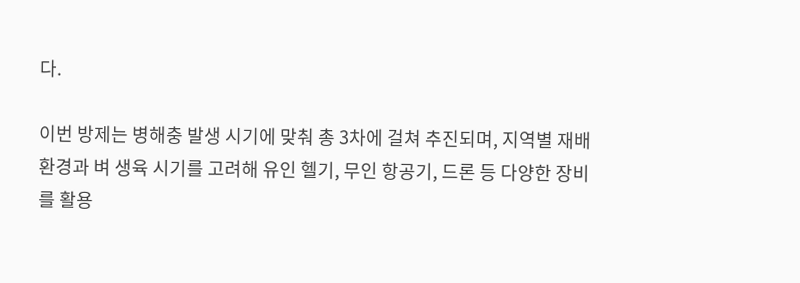다.

이번 방제는 병해충 발생 시기에 맞춰 총 3차에 걸쳐 추진되며, 지역별 재배 환경과 벼 생육 시기를 고려해 유인 헬기, 무인 항공기, 드론 등 다양한 장비를 활용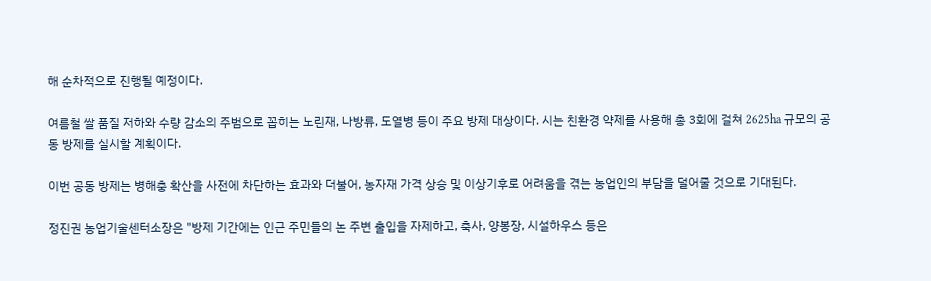해 순차적으로 진행될 예정이다.

여름철 쌀 품질 저하와 수량 감소의 주범으로 꼽히는 노린재, 나방류, 도열병 등이 주요 방제 대상이다. 시는 친환경 약제를 사용해 총 3회에 걸쳐 2625ha 규모의 공동 방제를 실시할 계획이다.

이번 공동 방제는 병해충 확산을 사전에 차단하는 효과와 더불어, 농자재 가격 상승 및 이상기후로 어려움을 겪는 농업인의 부담을 덜어줄 것으로 기대된다.

정진권 농업기술센터소장은 "방제 기간에는 인근 주민들의 논 주변 출입을 자제하고, 축사, 양봉장, 시설하우스 등은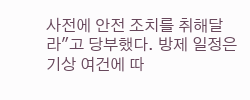사전에 안전 조치를 취해달라"고 당부했다. 방제 일정은 기상 여건에 따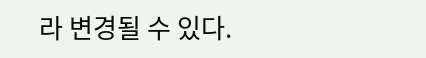라 변경될 수 있다.